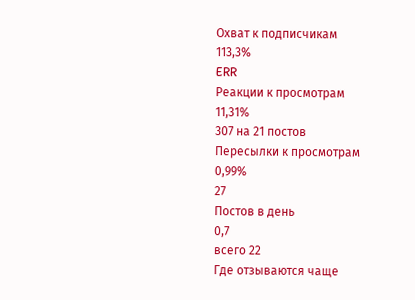Охват к подписчикам
113,3%
ERR
Реакции к просмотрам
11,31%
307 на 21 постов
Пересылки к просмотрам
0,99%
27
Постов в день
0,7
всего 22
Где отзываются чаще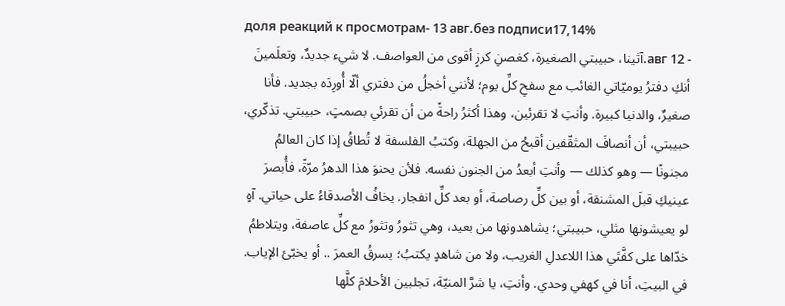доля реакций к просмотрам- 13 авг.без подписи17,14%
- 12 авг.آثينا، حبيبتي الصغيرة، كغصنِ كرزٍ أقوى من العواصف. لا شيء جديدٌ، وتعلَمينَ أنكِ دفترُ يوميّاتي الغائب مع سفحِ كلِّ يوم؛ لأنني أخجلُ من دفتري ألّا أُورِدَه بجديد. فأنا صغيرٌ، والدنيا كبيرة. وأنتِ لا تقرئين، وهذا أكثرُ راحةً من أن تقرئي بصمتٍ، حبيبتي. تذكّري، حبيبتي، أن أنصافَ المثقّفين أقبحُ من الجهلة، وكتبُ الفلسفة لا تُطاقُ إذا كان العالمُ مجنونًا — وهو كذلك — وأنتِ أبعدُ من الجنون نفسه. فلأن يحنوَ هذا الدهرُ مرّةً، فأُبصرَ عينيكِ قبلَ المشنقة، أو بين كلِّ رصاصة، أو بعد كلِّ انفجار. يخافُ الأصدقاءُ على حياتي. آهٍ لو يعيشونها مثلي، حبيبتي؛ يشاهدونها من بعيد، وهي تثورُ وتثورُ مع كلِّ عاصفة، ويتلاطمُ خدّاها على كفَّتَي هذا اللاعدلِ الغريب، ولا من شاهدٍ يكتبُ؛ يسرقُ العمرَ .. أو يخبّئ الإياب. في البيتِ، أنا في كهفي وحدي. وأنتِ، يا شرَّ المنيّة، تجلبين الأحلامَ كلَّها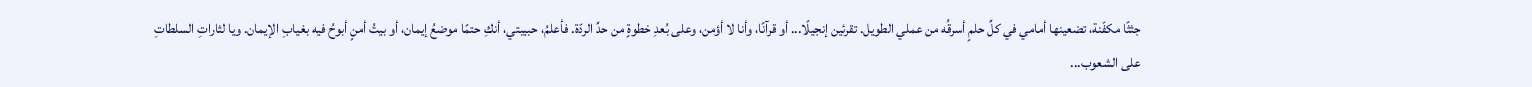جثثًا مكفّنة، تضعينها أمامي في كلِّ حلمٍ أسرقُه من عملي الطويل. تقرئين إنجيلًا... أو قرآنًا، وأنا لا أؤمن، وعلى بُعدِ خطوةٍ من حدِّ الردّة. فأعلمُ، حبيبتي، أنكِ حتمًا موضعُ إيمان، أو بيتُ أمنٍ أبوحُ فيه بغيابِ الإيمان. ويا لثاراتِ السلطاتِ على الشعوب...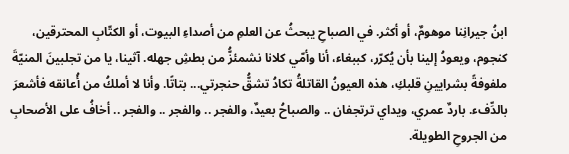ابنُ جيرانِنا موهومٌ، أو أكثر. في الصباحِ يبحثُ عن العلمِ من أصداءِ البيوت، أو الكتّابِ المحترقين، كنجوم، ويعودُ إلينا بأن يُكرّر، كببغاء، أنا وأمّي كلانا نشمئزُّ من بطشِ جهله. آثينا، يا من تجلبينَ المنيّةَ ملفوفةً بشرايينِ قلبكِ، هذه العيونُ القاتلةُ تكادُ تشقُّ حنجرتي... بتاتًا. وأنا لا أملكُ من أُعانقه فأشعرَ بالدِّفء. باردٌ عمري، ويداي ترتجفان .. والصباحُ بعيدٌ، والفجر .. والفجر .. والفجر .. أخافُ على الأصحابِ من الجروحِ الطويلة.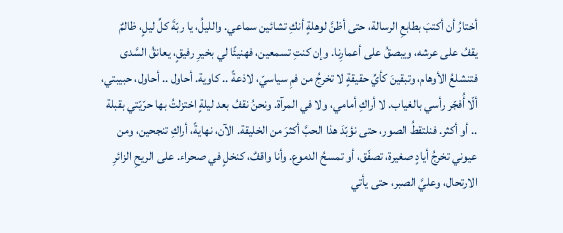أختارُ أن أكتبَ بطابعِ الرسالة، حتى أظنَّ لوهلةٍ أنكِ تشائين سماعي. والليلُ، يا ربّةَ كلِّ ليلٍ، ظالمٌ يقفُ على عرشه، ويبصقُ على أعمارِنا. وإن كنتِ تسمعين، فهنيئًا لي بخيرِ رفيقٍ، يعانقُ السَّدى فتنشلعُ الأوهام، وتبقينَ كأيِّ حقيقةٍ لا تخرجُ من فمِ سياسيّ، لاذعةً .. كاوية. أحاول .. أحاول، حبيبتي، ألّا أُفجّر رأسي بالغياب. لا أراكِ أمامي، ولا في المرآة. ونحنُ نقفُ بعد ليلةٍ اختزلتُ بها حرّيّتي بقبلة .. أو أكثر. فنلتقطُ الصور، حتى نؤبّدَ هذا الحبَّ أكثرَ من الخليقة. الآن، نهايةً، أراكِ تنجحين، ومن عيوني تخرجُ أيادٍ صغيرة، تصفّق، أو تمسحُ الدموع. وأنا واقفٌ، كنخلٍ في صحراء. على الريحِ الزائرِ الارتحال، وعليَّ الصبر، حتى يأتي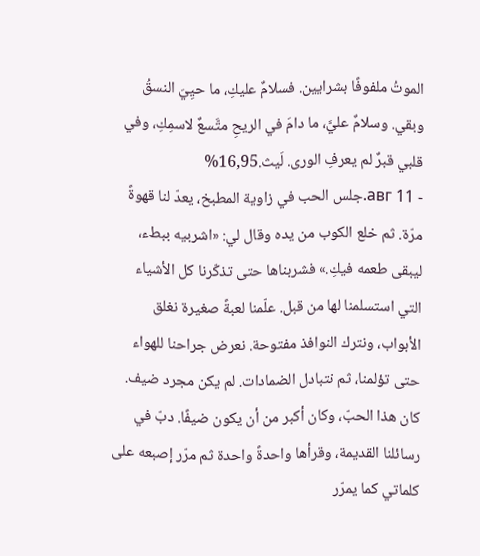الموتُ ملفوفًا بشرايين. فسلامٌ عليكِ، ما حيِيَ النسقُ وبقي. وسلامٌ عليَّ، ما دامَ في الريحِ متَّسعٌ لاسمِكِ، وفي قلبي قبرٌ لم يعرفِ الورى. لَيث.16,95%
- 11 авг.جلس الحب في زاوية المطبخ، يعدّ لنا قهوةً مرّة. ثم خلع الكوب من يده وقال لي: «اشربيه ببطء، ليبقى طعمه فيكِ.» فشربناها حتى تذكّرنا كل الأشياء التي استسلمنا لها من قبل. علّمنا لعبةً صغيرة نغلق الأبواب، ونترك النوافذ مفتوحة. نعرض جراحنا للهواء حتى تؤلمنا، ثم نتبادل الضمادات. لم يكن مجرد ضيف. كان هذا الحبّ، وكان أكبر من أن يكون ضيفًا. دبّ في رسائلنا القديمة، وقرأها واحدةً واحدة ثم مرّر إصبعه على كلماتي كما يمرّر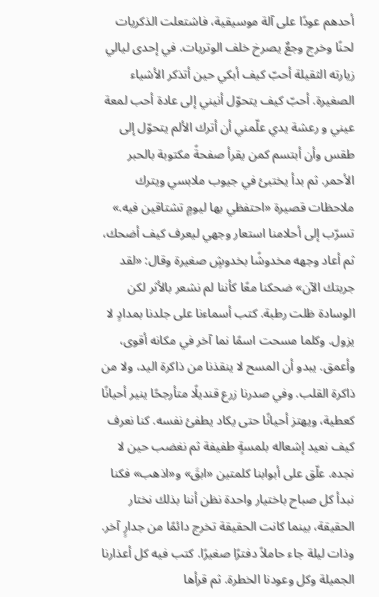أحدهم عودًا على آلة موسيقية، فاشتعلت الذكريات لحنًا وخرج وجعٌ يصرخ خلف الوتريات. في إحدى ليالي زيارته الثقيلة أحبّ كيف أبكي حين أتذكر الأشياء الصغيرة. أحبّ كيف يتحوّل أنيني إلى عادة أحب لمعة عيني و رعشة يدي علّمني أن أترك الألم يتحوّل إلى طقس وأن أبتسم كمن يقرأ صفحةً مكتوبة بالحبر الأحمر. ثم بدأ يختبئ في جيوب ملابسي ويترك ملاحظات قصيرة «احتفظي بها ليومٍ تشتاقين فيه.» تسرّب إلى أحلامنا استعار وجهي ليعرف كيف أضحك، ثم أعاد وجهه مخدوشًا بخدوشٍ صغيرة وقال: «لقد جربتك الآن» ضحكنا معًا كأننا لم نشعر بالأثر لكن الوسادة ظلت رطبة. كتب أسماءنا على جلدنا بمدادٍ لا يزول. وكلما مسحت اسمًا نما آخر في مكانه أقوى، وأعمق. يبدو أن المسح لا ينقذنا من ذاكرة اليد، ولا من ذاكرة القلب. وفي صدرنا زرع قنديلًا متأرجحًا ينير أحيانًا كعطية، ويهتز أحيانًا حتى يكاد يطفئ نفسه. كنا نعرف كيف نعيد إشعاله بلمسةٍ طفيفة ثم نغضب حين لا نجده. علّق على أبوابنا كلمتين «ابقَ» و«اذهب» فكنا نبدأ كل صباح باختيار واحدة نظن أننا بذلك نختار الحقيقة، بينما كانت الحقيقة تخرج دائمًا من جدارٍ آخر. وذات ليلة جاء حاملاً دفترًا صغيرًا. كتب فيه كل أعذارنا الجميلة وكل وعودنا الخطرة. ثم قرأها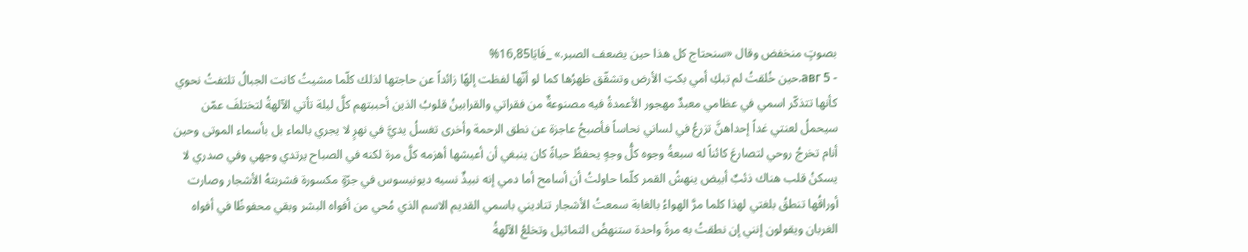بصوتٍ منخفض وقال «سنحتاج كل هذا حين يضعف الصبر.» _فَايَا16,85%
- 5 авг.حين خُلقتُ لم تبكِ أمي بكتِ الأرض وتشقّق ظهرُها كما لو أنّها لفظت إلهًا زائداً عن حاجتها لذلك كلّما مشيتُ كانت الجبالُ تلتفتُ نحوي كأنها تتذكّر اسمي في عظامي معبدٌ مهجور الأعمدةُ فيه مصنوعةٌ من فقراتي والقرابينُ قلوبُ الذين أحببتهم كلَّ ليلة تأتي الآلهةُ لتختلفَ عمّن سيحملُ لعنتي غداً إحداهنَّ تزرعُ في لساني نحاساً فأصبحُ عاجزة عن نطق الرحمة وأخرى تغسلُ يديَّ في نهرٍ لا يجري بالماء بل بأسماء الموتى وحين أنام تخرجُ روحي لتصارعَ كائناً له سبعةُ وجوه كلُّ وجهٍ يحفظُ حياةً كان ينبغي أن أعيشها أهزمه كلَّ مرة لكنه في الصباح يرتدي وجهي وفي صدري لا يسكنُ قلب هناك ذئبٌ أبيض ينهشُ القمر كلّما حاولتُ أن أسامح أما دمي إنه نبيذٌ نسيه ديونيسوس في جرّةٍ مكسورة فشربتهُ الأشجار وصارت أوراقُها تنطقُ بلغتي لهذا كلما مرَّ الهواءُ بالغابة سمعتُ الأشجار تناديني باسمي القديم الاسم الذي مُحي من أفواه البشر وبقي محفوظًا في أفواه الغربان ويقولون إنني إن نطقتُ به مرةً واحدة ستنهضُ التماثيل وتخلعُ الآلهةُ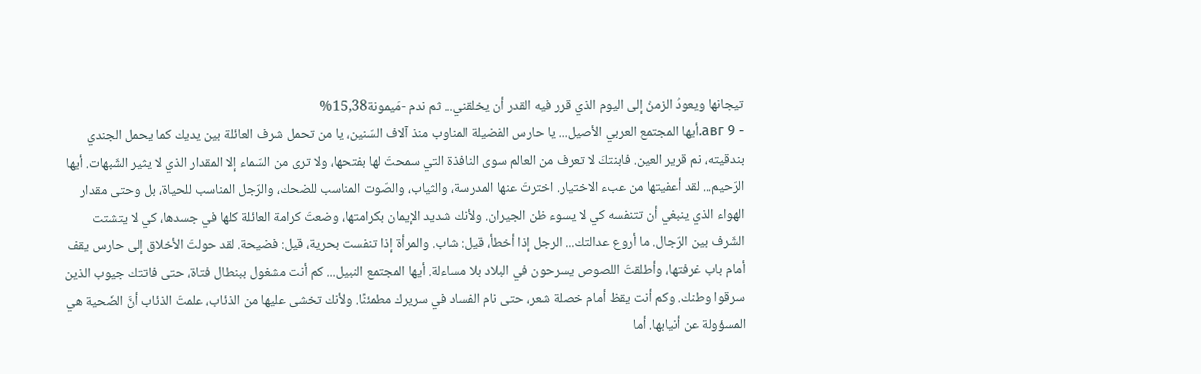تيجانها ويعودُ الزمنُ إلى اليوم الذي قرر فيه القدر أن يخلقني... ثم ندم -مَيمونة15,38%
- 9 авг.أيها المجتمع العربي الأصيل... يا حارس الفضيلة المناوب منذ آلاف السّنين، يا من تحمل شرف العائلة بين يديك كما يحمل الجندي بندقيته، نم قرير العين. فابنتكَ لا تعرف من العالم سوى النافذة التي سمحتَ لها بفتحها، ولا ترى من السّماء إلا المقدار الذي لا يثير الشّبهات. أيها الرّحيم... لقد أعفيتها من عبء الاختيار. اخترتَ عنها المدرسة، والثياب، والصّوت المناسب للضحك، والرّجل المناسب للحياة، بل وحتى مقدار الهواء الذي ينبغي أن تتنفسه كي لا يسوء ظن الجيران. ولأنك شديد الإيمان بكرامتها، وضعتَ كرامة العائلة كلها في جسدها، كي لا يتشتت الشّرف بين الرّجال. ما أروع عدالتك... الرجل إذا أخطأ، قيل: شاب. والمرأة إذا تنفست بحرية، قيل: فضيحة. لقد حولتَ الأخلاق إلى حارس يقف أمام باب غرفتها، وأطلقتَ اللصوص يسرحون في البلاد بلا مساءلة. أيها المجتمع النبيل... كم أنت مشغول ببنطال فتاة، حتى فاتتك جيوب الذين سرقوا وطنك. وكم أنت يقظ أمام خصلة شعر، حتى نام الفساد في سريرك مطمئنًا. ولأنك تخشى عليها من الذئاب، علمتَ الذئاب أنَّ الضّحية هي المسؤولة عن أنيابها. أما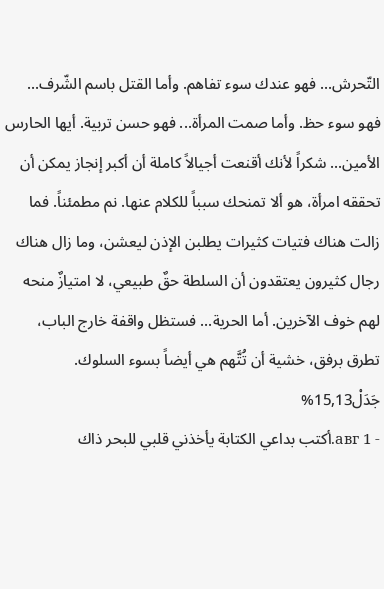التّحرش... فهو عندك سوء تفاهم. وأما القتل باسم الشّرف... فهو سوء حظ. وأما صمت المرأة... فهو حسن تربية. أيها الحارس الأمين... شكراً لأنك أقنعت أجيالاً كاملة أن أكبر إنجاز يمكن أن تحققه امرأة، هو ألا تمنحك سبباً للكلام عنها. نم مطمئناً. فما زالت هناك فتيات كثيرات يطلبن الإذن ليعشن، وما زال هناك رجال كثيرون يعتقدون أن السلطة حقٌ طبيعي، لا امتيازٌ منحه لهم خوف الآخرين. أما الحرية... فستظل واقفة خارج الباب، تطرق برفق، خشية أن تُتَّهم هي أيضاً بسوء السلوك. جَدَلْ15,13%
- 1 авг.أكتب بداعي الكتابة يأخذني قلبي للبحر ذاك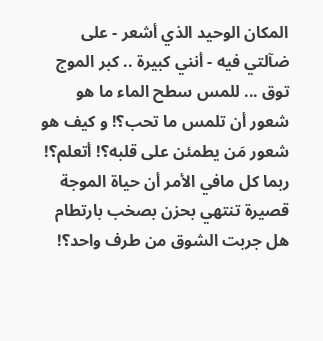المكان الوحيد الذي أشعر - على ضآلتي فيه - أنني كبيرة .. كبر الموج توق ... للمس سطح الماء ما هو شعور أن تلمس ما تحب؟! و كيف هو شعور مَن يطمئن على قلبه؟! أتعلم؟! ربما كل مافي الأمر أن حياة الموجة قصيرة تنتهي بحزن بصخب بارتطام هل جربت الشوق من طرف واحد؟!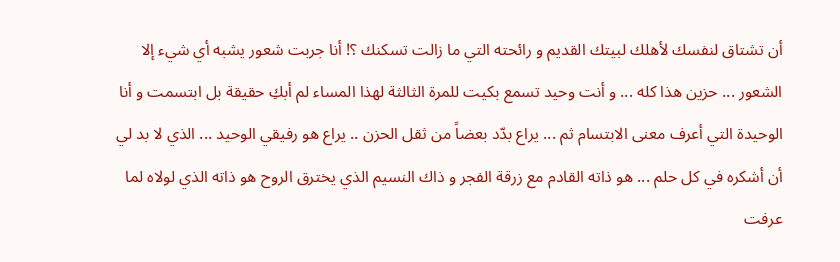أن تشتاق لنفسك لأهلك لبيتك القديم و رائحته التي ما زالت تسكنك ؟! أنا جربت شعور يشبه أي شيء إلا الشعور ... حزين هذا كله ... و أنت وحيد تسمع بكيت للمرة الثالثة لهذا المساء لم أبكِ حقيقة بل ابتسمت و أنا الوحيدة التي أعرف معنى الابتسام ثم ... يراع بدّد بعضاً من ثقل الحزن .. يراع هو رفيقي الوحيد ... الذي لا بد لي أن أشكره في كل حلم ... هو ذاته القادم مع زرقة الفجر و ذاك النسيم الذي يخترق الروح هو ذاته الذي لولاه لما عرفت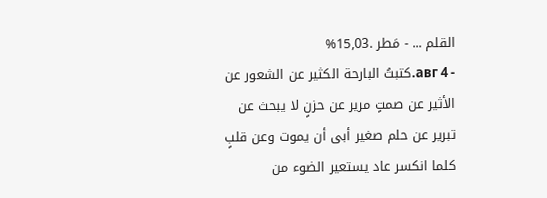القلم ... - مَطر .15,03%
- 4 авг.كتبتُ البارحة الكثير عن الشعور عن الأثير عن صمتٍ مرير عن حزنٍ لا يبحث عن تبرير عن حلم صغير أبى أن يموت وعن قلبٍ كلما انكسر عاد يستعير الضوء من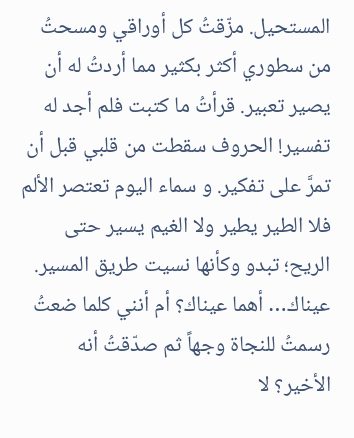المستحيل. مزّقتُ كل أوراقي ومسحتُ من سطوري أكثر بكثير مما أردتُ له أن يصير تعبير. قرأتُ ما كتبت فلم أجد له تفسير! الحروف سقطت من قلبي قبل أن تمرَّ على تفكير. و سماء اليوم تعتصر الألم فلا الطير يطير ولا الغيم يسير حتى الريح؛ تبدو وكأنها نسيت طريق المسير. عيناك… أهما عيناك؟ أم أنني كلما ضعتُ رسمتُ للنجاة وجهاً ثم صدّقتُ أنه الأخير؟ لا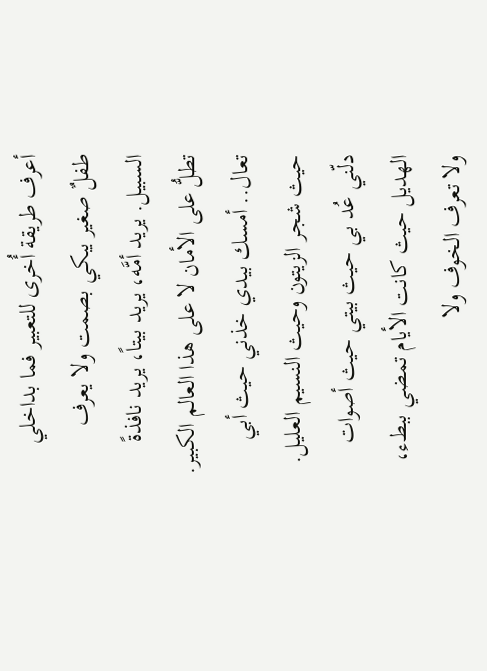أعرف طريقة أُخرى للتعبير فما بداخلي طفلٌ صغير يبكي بصمت ولا يعرف السبيل. يريد أمَّه، يريد بيتاً، يريد نافذةً تطلُّ على الأمان لا على هذا العالم الكبير. تعال.. أمسك بيدي خذني حيث أبي حيث شجر الزيتون وحيث النسيم العليل. دلّني عُد بي حيث بيتي حيث أصوات الهديل حيث كانت الأيام تمضي ببطء، ولا تعرف الخوف ولا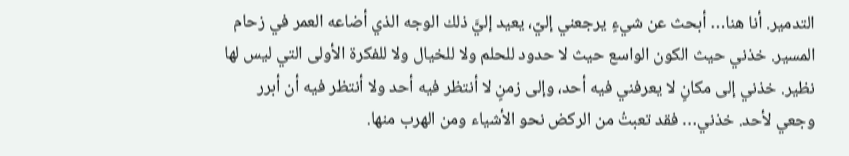التدمير. أنا هنا… أبحث عن شيءٍ يرجعني إليّ، يعيد إليَّ ذلك الوجه الذي أضاعه العمر في زحام المسير. خذني حيث الكون الواسع حيث لا حدود للحلم ولا للخيال ولا للفكرة الأولى التي ليس لها نظير. خذني إلى مكانٍ لا يعرفني فيه أحد، وإلى زمنٍ لا أنتظر فيه أحد ولا أنتظر فيه أن أبرر وجعي لأحد. خذني… فقد تعبتُ من الركض نحو الأشياء ومن الهرب منها.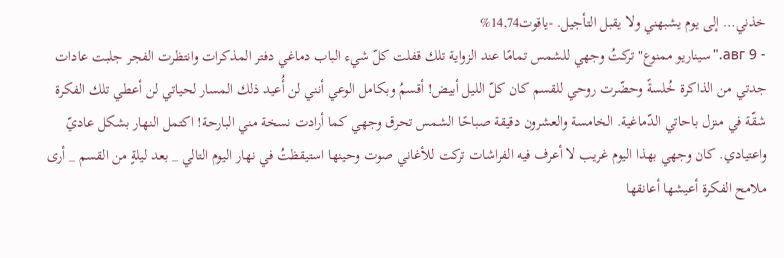خذني… إلى يوم يشبهني ولا يقبل التأجيل. -ياقوت14,74%
- 9 авг."سيناريو ممنوع" تركتُ وجهي للشمس تمامًا عند الزواية تلك قفلت كلّ شيء الباب دماغي دفتر المذكرات وانتظرت الفجر جلبت عادات جدتي من الذاكرة خُلسةً وحضّرت روحي للقسم كان كلّ الليل أبيض! أقسمُ وبكامل الوعي أنني لن أُعيد ذلك المسار لحياتي لن أعطي تلك الفكرة شقّة في منزل باحاتي الدّماغية. الخامسة والعشرون دقيقة صباحًا الشمس تحرق وجهي كما أرادت نسخة مني البارحة! اكتمل النهار بشكل عاديّ واعتيادي. كان وجهي بهذا اليوم غريب لا أعرف فيه الفراشات تركت للأغاني صوت وحينها استيقظتُ في نهار اليوم التالي _ بعد ليلةٍ من القسم _ أرى ملامح الفكرة أعيشها أعانقها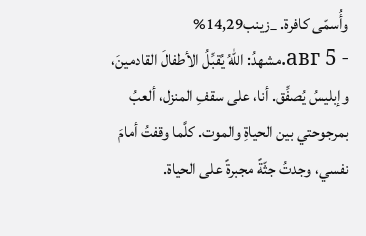وأُسمّى كافرة. _زينب14,29%
- 5 авг.مشهدُ: اللهُ يُقبِّلُ الأطفالَ القادمينَ، وإبليسُ يُصفِّق. أنا، على سقفِ المنزل، ألعبُ بمرجوحتي بين الحياةِ والموت. كلَّما وقفتُ أمامَ نفسي، وجدتُ جثّةً مجبرةً على الحياة.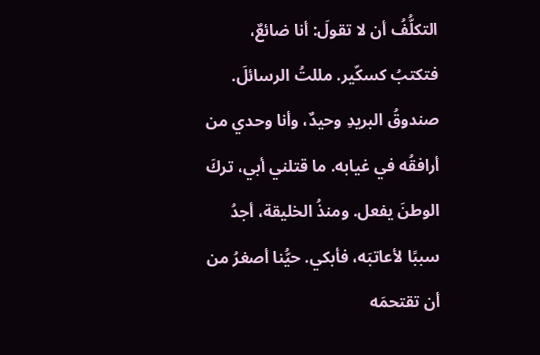التكلُّفُ أن لا تقولَ: أنا ضائعٌ، فتكتبُ كسكّير. مللتُ الرسائلَ. صندوقُ البريدِ وحيدٌ، وأنا وحدي من أرافقُه في غيابه. ما قتلني أبي، تركَ الوطنَ يفعل. ومنذُ الخليقة، أجدُ سببًا لأعاتبَه، فأبكي. حيُّنا أصغرُ من أن تقتحمَه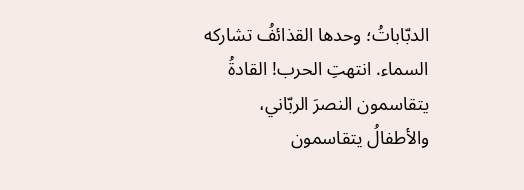الدبّاباتُ؛ وحدها القذائفُ تشاركه السماء. انتهتِ الحرب! القادةُ يتقاسمون النصرَ الربّاني، والأطفالُ يتقاسمون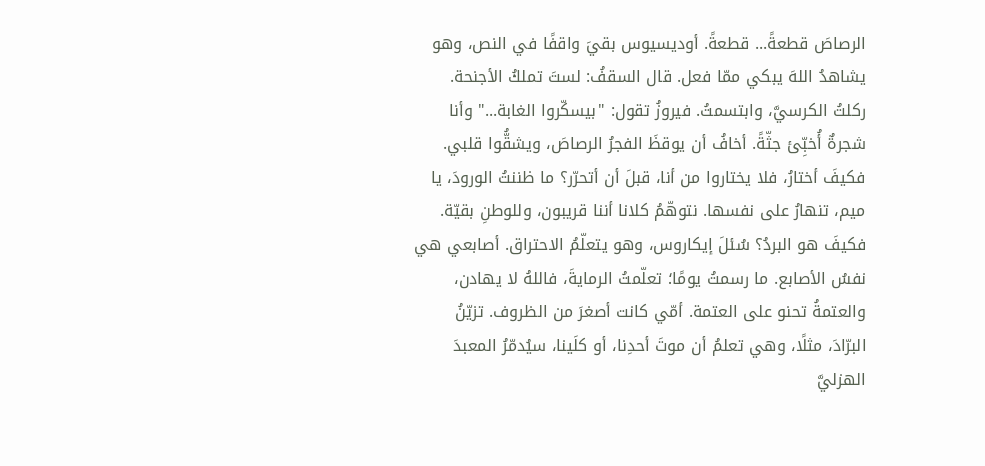الرصاصَ قطعةً... قطعةً. أوديسيوس بقيَ واقفًا في النص، وهو يشاهدُ اللهَ يبكي ممّا فعل. قال السقفُ: لستَ تملكُ الأجنحة. ركلتُ الكرسيَّ، وابتسمتُ. فيروزُ تقول: "بيسكّروا الغابة..." وأنا شجرةٌ أُخبِّئ جثّةً. أخافُ أن يوقظَ الفجرُ الرصاصَ، ويشقُّوا قلبي. فكيفَ أختارُ، فلا يختاروا من أنا، قبلَ أن أتحرّر؟ ما ظننتُ الورودَ، يا ميم، تنهارُ على نفسها. نتوهّمُ كلانا أننا قريبون، وللوطنِ بقيّة. فكيفَ هو البردُ؟ سُئلَ إيكاروس، وهو يتعلّمُ الاحتراق. أصابعي هي نفسُ الأصابع. ما رسمتُ يومًا؛ تعلّمتُ الرمايةَ، فاللهُ لا يهادن، والعتمةُ تحنو على العتمة. أمّي كانت أصغرَ من الظروف. تزيّنُ البرّادَ، مثلًا، وهي تعلمُ أن موتَ أحدِنا، أو كلَينا، سيُدمّرُ المعبدَ الهزليَّ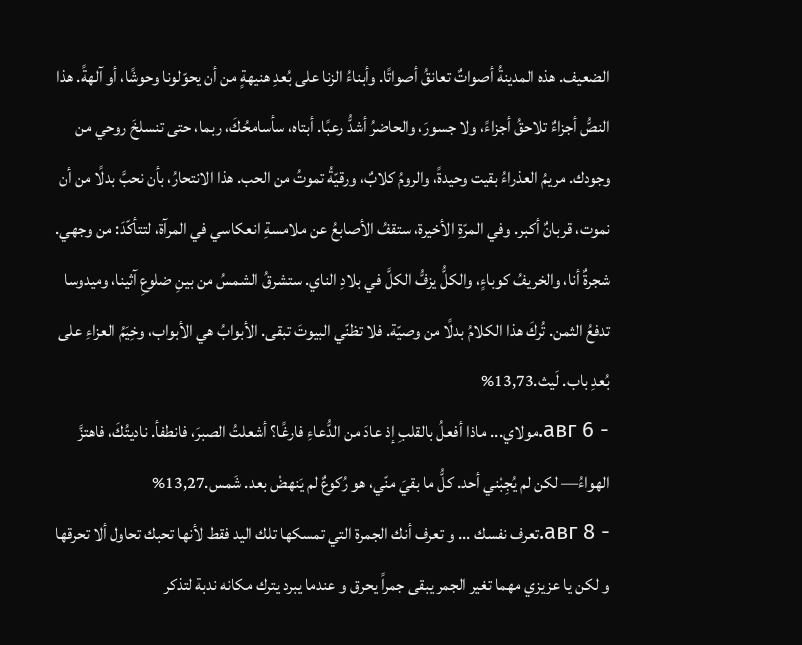الضعيف. هذه المدينةُ أصواتٌ تعانقُ أصواتًا. وأبناءُ الزنا على بُعدِ هنيهةٍ من أن يحوّلونا وحوشًا، أو آلهةً. هذا النصُّ أجزاءٌ تلاحقُ أجزاءً، ولا جسورَ، والحاضرُ أشدُّ رعبًا. أبتاه، سأسامحُكَ، ربما، حتى تنسلخَ روحي من وجودك. مريمُ العذراءُ بقيت وحيدةً، والرومُ كلابٌ، ورقيّةُ تموتُ من الحب. هذا الانتحارُ، بأن نحبَّ بدلًا من أن نموت، قربانٌ أكبر. وفي المرّةِ الأخيرة، ستقفُ الأصابعُ عن ملامسةِ انعكاسي في المرآة، لتتأكّدَ: من وجهي. شجرةٌ أنا، والخريفُ كوباءٍ، والكلُّ يزفُّ الكلَّ في بلادِ الناي. ستشرقُ الشمسُ من بينِ ضلوعِ آثينا، وميدوسا تدفعُ الثمن. تُركَ هذا الكلامُ بدلًا من وصيّة. فلا تظنّي البيوتَ تبقى. الأبوابُ هي الأبواب، وخِيَمُ العزاءِ على بُعدِ باب. لَيث.13,73%
- 6 авг.مولاي... ماذا أفعلُ بالقلبِ إذ عادَ من الدُّعاءِ فارغًا؟ أشعلتُ الصبرَ، فانطفأ. ناديتُكَ، فاهتزَّ الهواءُ— لكن لم يُجِبْني أحد. كلُّ ما بقيَ منّي، هو رُكوعٌ لم يَنهضْ بعد. شَمس.13,27%
- 8 авг.تعرف نفسك ... و تعرف أنك الجمرة التي تمسكها تلك اليد فقط لأنها تحبك تحاول ألا تحرقها و لكن يا عزيزي مهما تغير الجمر يبقى جمراً يحرق و عندما يبرد يترك مكانه ندبة لتذكر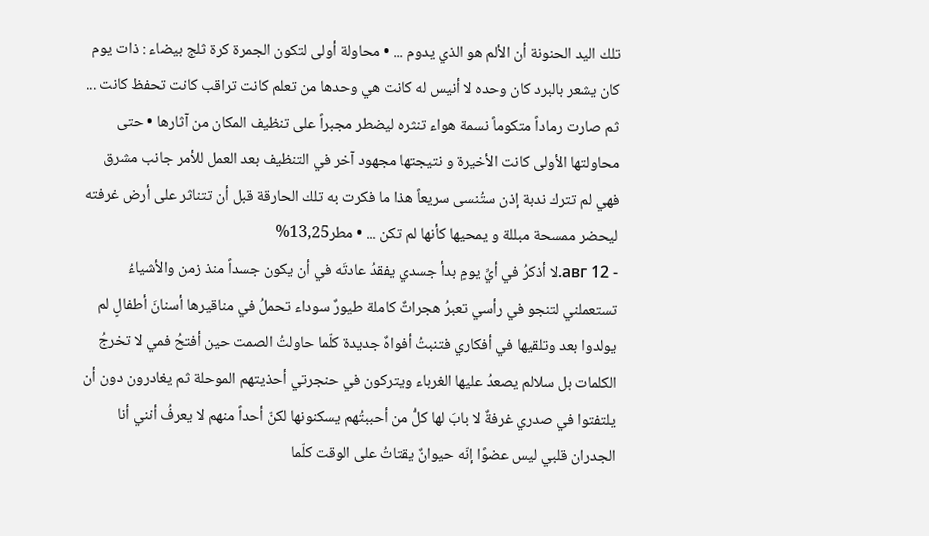تلك اليد الحنونة أن الألم هو الذي يدوم ... • محاولة أولى لتكون الجمرة كرة ثلج بيضاء : ذات يوم كان يشعر بالبرد كان وحده لا أنيس له كانت هي وحدها من تعلم كانت تراقب كانت تحفظ كانت ... ثم صارت رماداً متكوماً نسمة هواء تنثره ليضطر مجبراً على تنظيف المكان من آثارها • حتى محاولتها الأولى كانت الأخيرة و نتيجتها مجهود آخر في التنظيف بعد العمل للأمر جانب مشرق فهي لم تترك ندبة إذن ستُنسى سريعاً هذا ما فكرت به تلك الحارقة قبل أن تتناثر على أرض غرفته ليحضر ممسحة مبللة و يمحيها كأنها لم تكن ... • مطر13,25%
- 12 авг.لا أذكرُ في أيِّ يومٍ بدأ جسدي يفقدُ عادتَه في أن يكون جسداً منذ زمن والأشياءُ تستعملني لتنجو في رأسي تعبرُ هجراتٌ كاملة طيورٌ سوداء تحملُ في مناقيرها أسنانَ أطفالٍ لم يولدوا بعد وتلقيها في أفكاري فتنبتُ أفواهٌ جديدة كلّما حاولتُ الصمت حين أفتحُ فمي لا تخرجُ الكلمات بل سلالم يصعدُ عليها الغرباء ويتركون في حنجرتي أحذيتهم الموحلة ثم يغادرون دون أن يلتفتوا في صدري غرفةٌ لا بابَ لها كلُّ من أحببتُهم يسكنونها لكنّ أحداً منهم لا يعرفُ أنني أنا الجدران قلبي ليس عضوًا إنّه حيوانٌ يقتاتُ على الوقت كلّما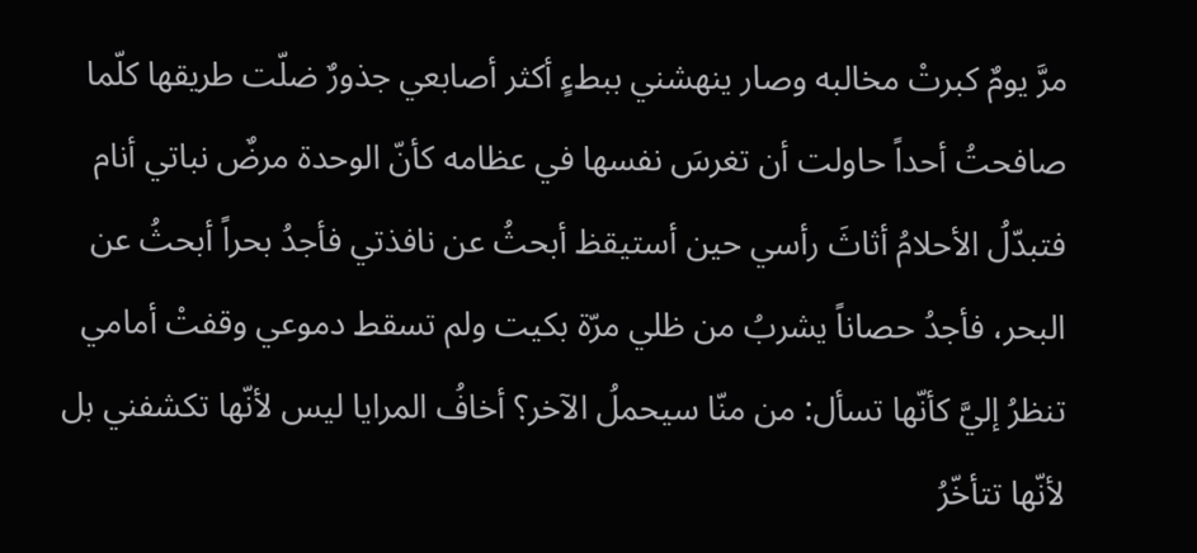مرَّ يومٌ كبرتْ مخالبه وصار ينهشني ببطءٍ أكثر أصابعي جذورٌ ضلّت طريقها كلّما صافحتُ أحداً حاولت أن تغرسَ نفسها في عظامه كأنّ الوحدة مرضٌ نباتي أنام فتبدّلُ الأحلامُ أثاثَ رأسي حين أستيقظ أبحثُ عن نافذتي فأجدُ بحراً أبحثُ عن البحر، فأجدُ حصاناً يشربُ من ظلي مرّة بكيت ولم تسقط دموعي وقفتْ أمامي تنظرُ إليَّ كأنّها تسأل: من منّا سيحملُ الآخر؟ أخافُ المرايا ليس لأنّها تكشفني بل لأنّها تتأخّرُ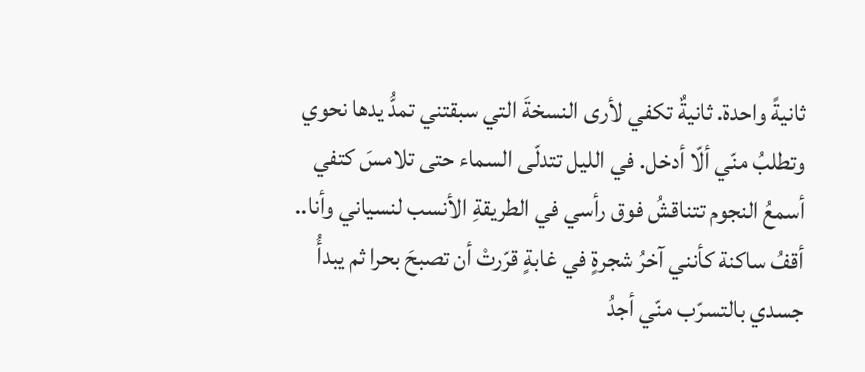ثانيةً واحدة. ثانيةٌ تكفي لأرى النسخةَ التي سبقتني تمدُّ يدها نحوي وتطلبُ منّي ألّا أدخل. في الليل تتدلّى السماء حتى تلامسَ كتفي أسمعُ النجوم تتناقشُ فوق رأسي في الطريقةِ الأنسب لنسياني وأنا.. أقفُ ساكنة كأنني آخرُ شجرةٍ في غابةٍ قرّرتْ أن تصبحَ بحرا ثم يبدأُ جسدي بالتسرّب منّي أجدُ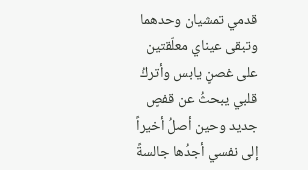قدمي تمشيان وحدهما وتبقى عيناي معلّقتين على غصنٍ يابس وأتركُ قلبي يبحثُ عن قفصٍ جديد وحين أصلُ أخيراً إلى نفسي أجدُها جالسةً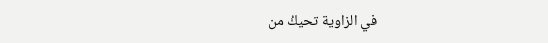في الزاوية تحيكُ من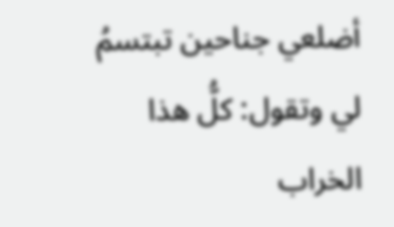أضلعي جناحين تبتسمُ لي وتقول: كلُّ هذا الخراب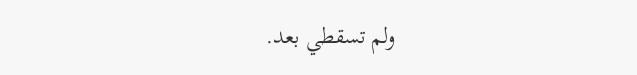ولم تسقطي بعد.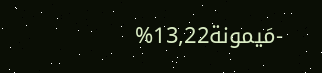-مَيمونة13,22%